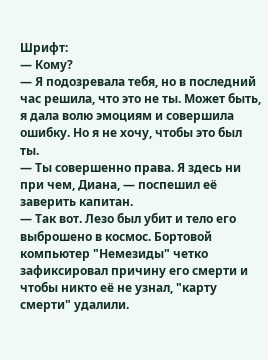Шрифт:
— Кому?
— Я подозревала тебя, но в последний час решила, что это не ты. Может быть, я дала волю эмоциям и совершила ошибку. Но я не хочу, чтобы это был ты.
— Ты совершенно права. Я здесь ни при чем, Диана, — поспешил её заверить капитан.
— Так вот. Лезо был убит и тело его выброшено в космос. Бортовой компьютер "Немезиды" четко зафиксировал причину его смерти и чтобы никто её не узнал, "карту смерти" удалили.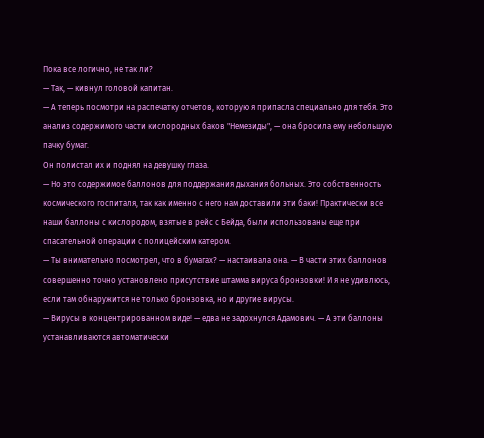Пока все логично, не так ли?
— Так, — кивнул головой капитан.
— А теперь посмотри на распечатку отчетов, которую я припасла специально для тебя. Это анализ содержимого части кислородных баков "Немезиды", — она бросила ему небольшую пачку бумаг.
Он полистал их и поднял на девушку глаза.
— Но это содержимое баллонов для поддержания дыхания больных. Это собственность космического госпиталя, так как именно с него нам доставили эти баки! Практически все наши баллоны с кислородом, взятые в рейс с Бейда, были использованы еще при спасательной операции с полицейским катером.
— Ты внимательно посмотрел, что в бумагах? — настаивала она. — В части этих баллонов совершенно точно установлено присутствие штамма вируса бронзовки! И я не удивлюсь, если там обнаружится не только бронзовка, но и другие вирусы.
— Вирусы в концентрированном виде! — едва не задохнулся Адамович. — А эти баллоны устанавливаются автоматически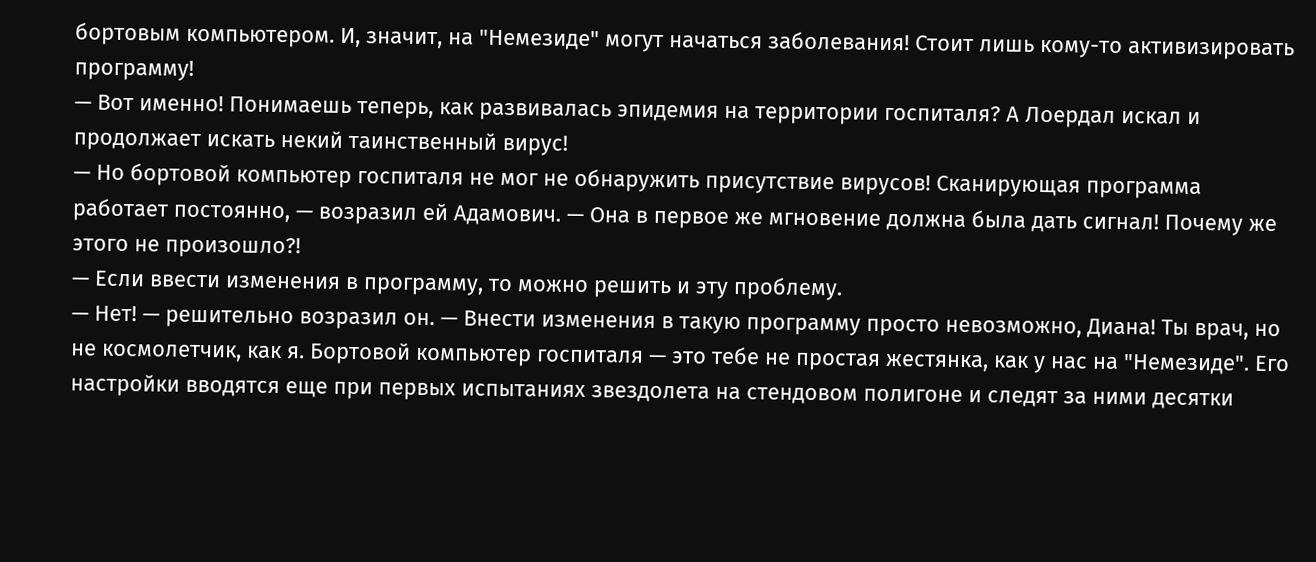бортовым компьютером. И, значит, на "Немезиде" могут начаться заболевания! Стоит лишь кому-то активизировать программу!
— Вот именно! Понимаешь теперь, как развивалась эпидемия на территории госпиталя? А Лоердал искал и продолжает искать некий таинственный вирус!
— Но бортовой компьютер госпиталя не мог не обнаружить присутствие вирусов! Сканирующая программа работает постоянно, — возразил ей Адамович. — Она в первое же мгновение должна была дать сигнал! Почему же этого не произошло?!
— Если ввести изменения в программу, то можно решить и эту проблему.
— Нет! — решительно возразил он. — Внести изменения в такую программу просто невозможно, Диана! Ты врач, но не космолетчик, как я. Бортовой компьютер госпиталя — это тебе не простая жестянка, как у нас на "Немезиде". Его настройки вводятся еще при первых испытаниях звездолета на стендовом полигоне и следят за ними десятки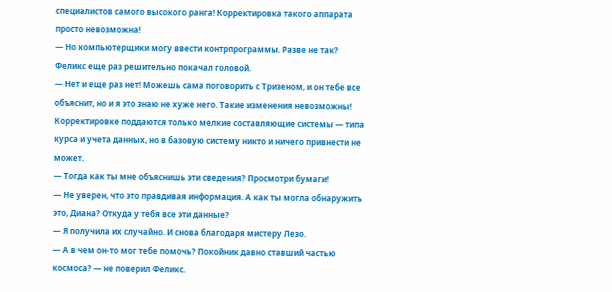специалистов самого высокого ранга! Корректировка такого аппарата просто невозможна!
— Но компьютерщики могу ввести контрпрограммы. Разве не так?
Феликс еще раз решительно покачал головой.
— Нет и еще раз нет! Можешь сама поговорить с Тризеном, и он тебе все объяснит, но и я это знаю не хуже него. Такие изменения невозможны! Корректировке поддаются только мелкие составляющие системы — типа курса и учета данных, но в базовую систему никто и ничего привнести не может.
— Тогда как ты мне объяснишь эти сведения? Просмотри бумаги!
— Не уверен, что это правдивая информация. А как ты могла обнаружить это, Диана? Откуда у тебя все эти данные?
— Я получила их случайно. И снова благодаря мистеру Лезо.
— А в чем он-то мог тебе помочь? Покойник давно ставший частью космоса? — не поверил Феликс.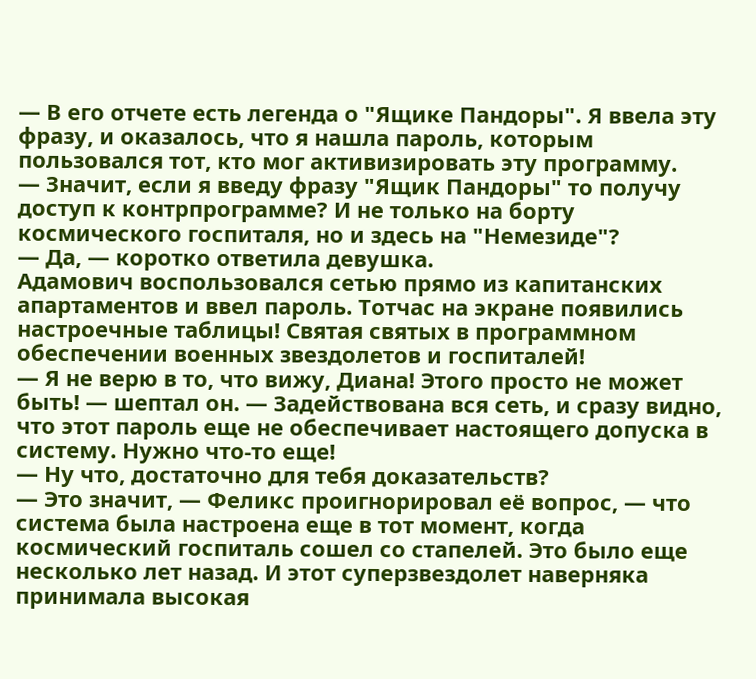— В его отчете есть легенда о "Ящике Пандоры". Я ввела эту фразу, и оказалось, что я нашла пароль, которым пользовался тот, кто мог активизировать эту программу.
— Значит, если я введу фразу "Ящик Пандоры" то получу доступ к контрпрограмме? И не только на борту космического госпиталя, но и здесь на "Немезиде"?
— Да, — коротко ответила девушка.
Адамович воспользовался сетью прямо из капитанских апартаментов и ввел пароль. Тотчас на экране появились настроечные таблицы! Святая святых в программном обеспечении военных звездолетов и госпиталей!
— Я не верю в то, что вижу, Диана! Этого просто не может быть! — шептал он. — Задействована вся сеть, и сразу видно, что этот пароль еще не обеспечивает настоящего допуска в систему. Нужно что-то еще!
— Ну что, достаточно для тебя доказательств?
— Это значит, — Феликс проигнорировал её вопрос, — что система была настроена еще в тот момент, когда космический госпиталь сошел со стапелей. Это было еще несколько лет назад. И этот суперзвездолет наверняка принимала высокая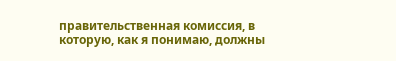правительственная комиссия, в которую, как я понимаю, должны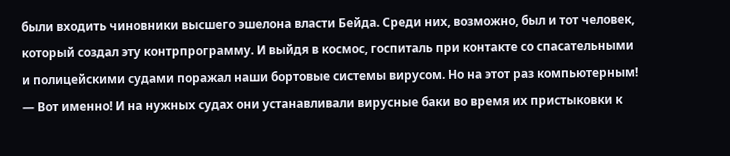были входить чиновники высшего эшелона власти Бейда. Среди них, возможно, был и тот человек, который создал эту контрпрограмму. И выйдя в космос, госпиталь при контакте со спасательными и полицейскими судами поражал наши бортовые системы вирусом. Но на этот раз компьютерным!
— Вот именно! И на нужных судах они устанавливали вирусные баки во время их пристыковки к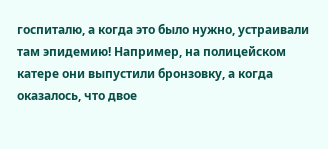госпиталю, а когда это было нужно, устраивали там эпидемию! Например, на полицейском катере они выпустили бронзовку, а когда оказалось, что двое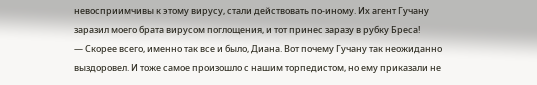невосприимчивы к этому вирусу, стали действовать по-иному. Их агент Гучану заразил моего брата вирусом поглощения, и тот принес заразу в рубку Бреса!
— Скорее всего, именно так все и было, Диана. Вот почему Гучану так неожиданно выздоровел. И тоже самое произошло с нашим торпедистом, но ему приказали не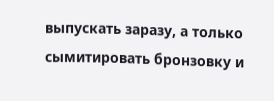выпускать заразу, а только сымитировать бронзовку и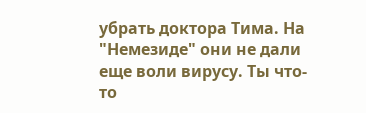убрать доктора Тима. На "Немезиде" они не дали еще воли вирусу. Ты что-то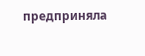предприняла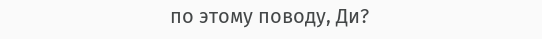по этому поводу, Ди?